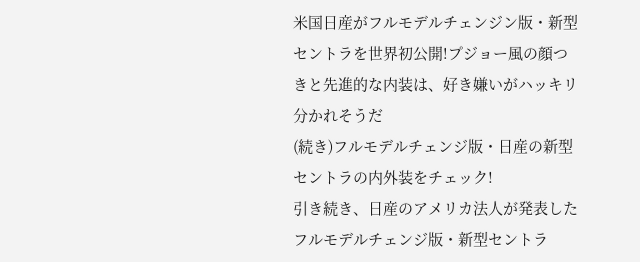米国日産がフルモデルチェンジン版・新型セントラを世界初公開!プジョー風の顔つきと先進的な内装は、好き嫌いがハッキリ分かれそうだ
(続き)フルモデルチェンジ版・日産の新型セントラの内外装をチェック!
引き続き、日産のアメリカ法人が発表したフルモデルチェンジ版・新型セントラ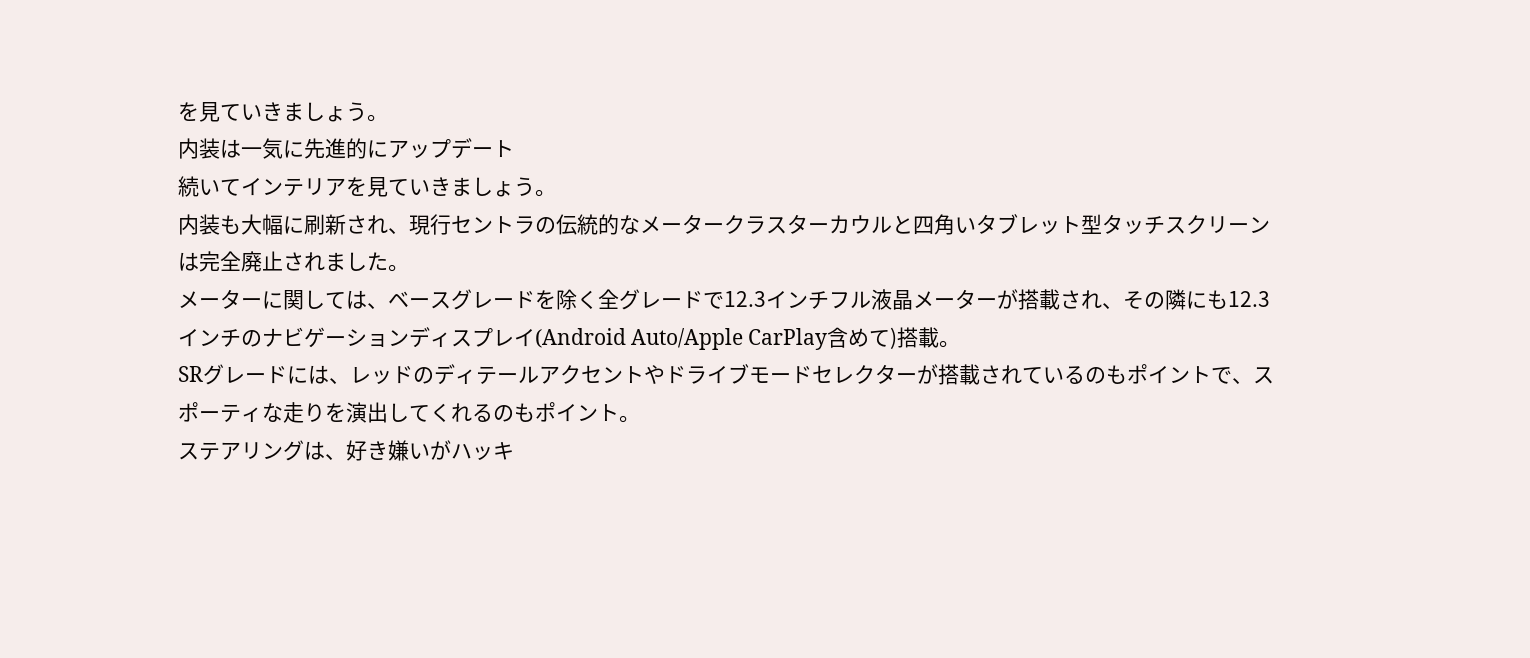を見ていきましょう。
内装は一気に先進的にアップデート
続いてインテリアを見ていきましょう。
内装も大幅に刷新され、現行セントラの伝統的なメータークラスターカウルと四角いタブレット型タッチスクリーンは完全廃止されました。
メーターに関しては、ベースグレードを除く全グレードで12.3インチフル液晶メーターが搭載され、その隣にも12.3インチのナビゲーションディスプレイ(Android Auto/Apple CarPlay含めて)搭載。
SRグレードには、レッドのディテールアクセントやドライブモードセレクターが搭載されているのもポイントで、スポーティな走りを演出してくれるのもポイント。
ステアリングは、好き嫌いがハッキ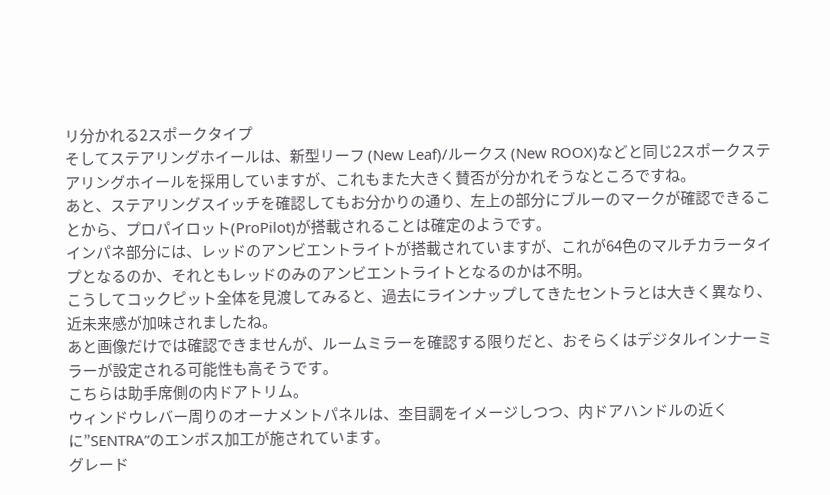リ分かれる2スポークタイプ
そしてステアリングホイールは、新型リーフ (New Leaf)/ルークス (New ROOX)などと同じ2スポークステアリングホイールを採用していますが、これもまた大きく賛否が分かれそうなところですね。
あと、ステアリングスイッチを確認してもお分かりの通り、左上の部分にブルーのマークが確認できることから、プロパイロット(ProPilot)が搭載されることは確定のようです。
インパネ部分には、レッドのアンビエントライトが搭載されていますが、これが64色のマルチカラータイプとなるのか、それともレッドのみのアンビエントライトとなるのかは不明。
こうしてコックピット全体を見渡してみると、過去にラインナップしてきたセントラとは大きく異なり、近未来感が加味されましたね。
あと画像だけでは確認できませんが、ルームミラーを確認する限りだと、おそらくはデジタルインナーミラーが設定される可能性も高そうです。
こちらは助手席側の内ドアトリム。
ウィンドウレバー周りのオーナメントパネルは、杢目調をイメージしつつ、内ドアハンドルの近くに”SENTRA”のエンボス加工が施されています。
グレード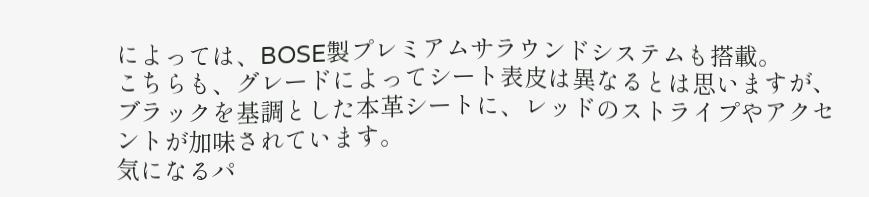によっては、BOSE製プレミアムサラウンドシステムも搭載。
こちらも、グレードによってシート表皮は異なるとは思いますが、ブラックを基調とした本革シートに、レッドのストライプやアクセントが加味されています。
気になるパ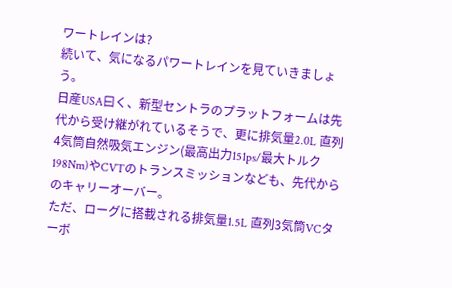ワートレインは?
続いて、気になるパワートレインを見ていきましょう。
日産USA曰く、新型セントラのプラットフォームは先代から受け継がれているそうで、更に排気量2.0L 直列4気筒自然吸気エンジン(最高出力151ps/最大トルク198Nm)やCVTのトランスミッションなども、先代からのキャリーオーバー。
ただ、ローグに搭載される排気量1.5L 直列3気筒VCターボ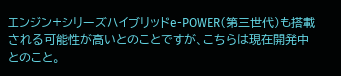エンジン+シリーズハイブリッドe-POWER(第三世代)も搭載される可能性が高いとのことですが、こちらは現在開発中とのこと。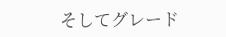そしてグレード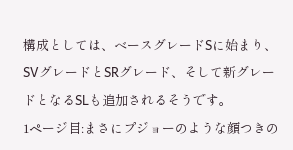構成としては、ベースグレードSに始まり、SVグレードとSRグレード、そして新グレードとなるSLも追加されるそうです。
1ページ目:まさにプジョーのような顔つきの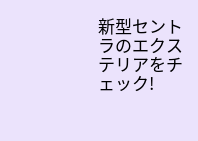新型セントラのエクステリアをチェック!